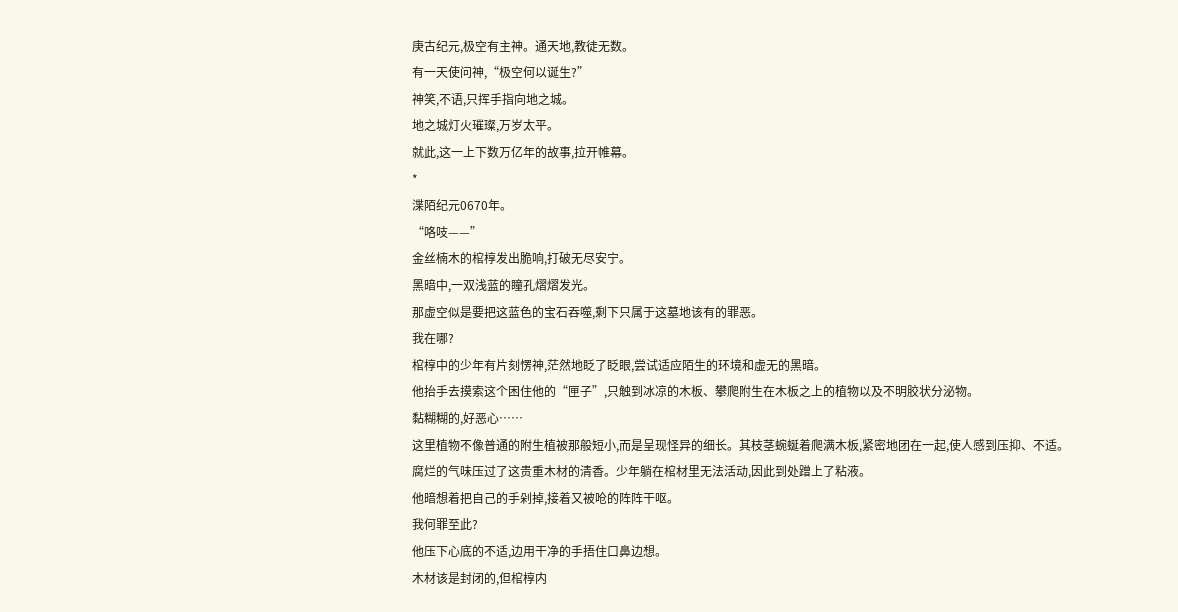庚古纪元,极空有主神。通天地,教徒无数。
有一天使问神,“极空何以诞生?”
神笑,不语,只挥手指向地之城。
地之城灯火璀璨,万岁太平。
就此,这一上下数万亿年的故事,拉开帷幕。
*
渫陌纪元0670年。
“咯吱——”
金丝楠木的棺椁发出脆响,打破无尽安宁。
黑暗中,一双浅蓝的瞳孔熠熠发光。
那虚空似是要把这蓝色的宝石吞噬,剩下只属于这墓地该有的罪恶。
我在哪?
棺椁中的少年有片刻愣神,茫然地眨了眨眼,尝试适应陌生的环境和虚无的黑暗。
他抬手去摸索这个困住他的“匣子”,只触到冰凉的木板、攀爬附生在木板之上的植物以及不明胶状分泌物。
黏糊糊的,好恶心……
这里植物不像普通的附生植被那般短小,而是呈现怪异的细长。其枝茎蜿蜒着爬满木板,紧密地团在一起,使人感到压抑、不适。
腐烂的气味压过了这贵重木材的清香。少年躺在棺材里无法活动,因此到处蹭上了粘液。
他暗想着把自己的手剁掉,接着又被呛的阵阵干呕。
我何罪至此?
他压下心底的不适,边用干净的手捂住口鼻边想。
木材该是封闭的,但棺椁内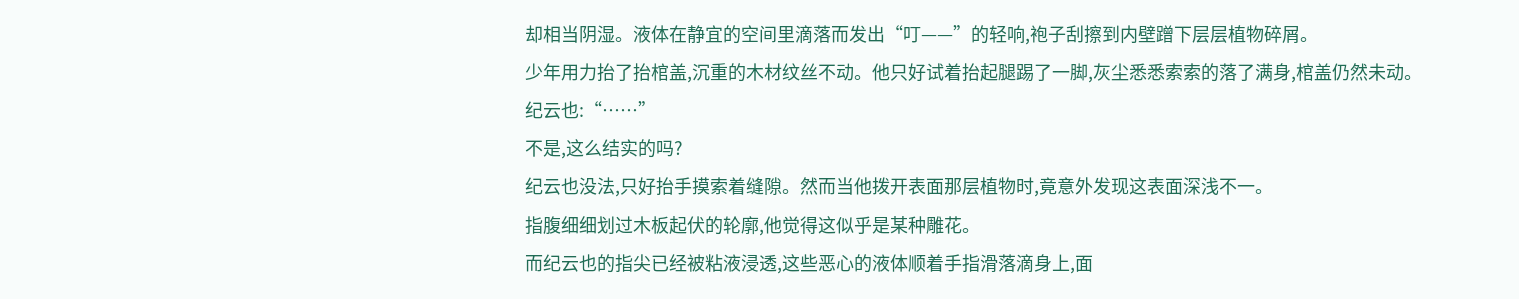却相当阴湿。液体在静宜的空间里滴落而发出“叮——”的轻响,袍子刮擦到内壁蹭下层层植物碎屑。
少年用力抬了抬棺盖,沉重的木材纹丝不动。他只好试着抬起腿踢了一脚,灰尘悉悉索索的落了满身,棺盖仍然未动。
纪云也:“……”
不是,这么结实的吗?
纪云也没法,只好抬手摸索着缝隙。然而当他拨开表面那层植物时,竟意外发现这表面深浅不一。
指腹细细划过木板起伏的轮廓,他觉得这似乎是某种雕花。
而纪云也的指尖已经被粘液浸透,这些恶心的液体顺着手指滑落滴身上,面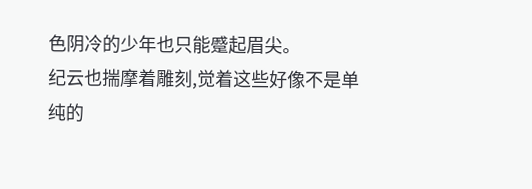色阴冷的少年也只能蹙起眉尖。
纪云也揣摩着雕刻,觉着这些好像不是单纯的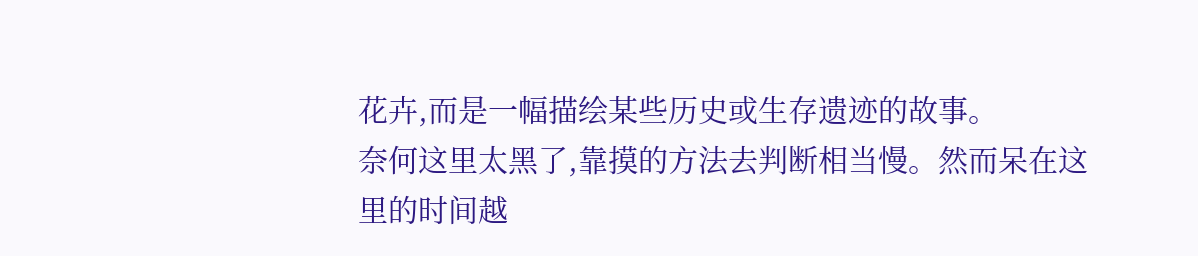花卉,而是一幅描绘某些历史或生存遗迹的故事。
奈何这里太黑了,靠摸的方法去判断相当慢。然而呆在这里的时间越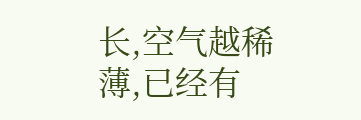长,空气越稀薄,已经有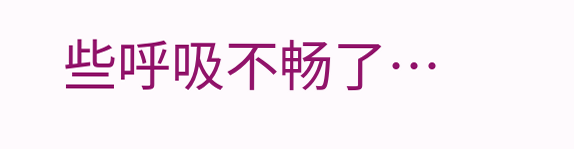些呼吸不畅了…